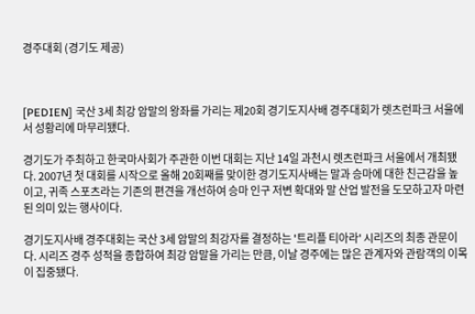경주대회 (경기도 제공)



[PEDIEN] 국산 3세 최강 암말의 왕좌를 가리는 제20회 경기도지사배 경주대회가 렛츠런파크 서울에서 성황리에 마무리됐다.

경기도가 주최하고 한국마사회가 주관한 이번 대회는 지난 14일 과천시 렛츠런파크 서울에서 개최됐다. 2007년 첫 대회를 시작으로 올해 20회째를 맞이한 경기도지사배는 말과 승마에 대한 친근감을 높이고, 귀족 스포츠라는 기존의 편견을 개선하여 승마 인구 저변 확대와 말 산업 발전을 도모하고자 마련된 의미 있는 행사이다.

경기도지사배 경주대회는 국산 3세 암말의 최강자를 결정하는 '트리플 티아라' 시리즈의 최종 관문이다. 시리즈 경주 성적을 종합하여 최강 암말을 가리는 만큼, 이날 경주에는 많은 관계자와 관람객의 이목이 집중됐다.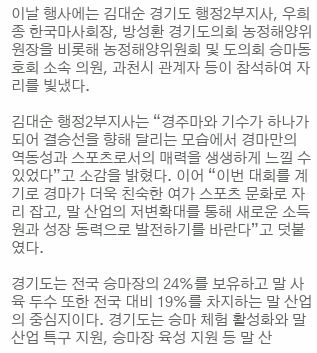이날 행사에는 김대순 경기도 행정2부지사, 우희종 한국마사회장, 방성환 경기도의회 농정해양위원장을 비롯해 농정해양위원회 및 도의회 승마동호회 소속 의원, 과천시 관계자 등이 참석하여 자리를 빛냈다.

김대순 행정2부지사는 “경주마와 기수가 하나가 되어 결승선을 향해 달리는 모습에서 경마만의 역동성과 스포츠로서의 매력을 생생하게 느낄 수 있었다”고 소감을 밝혔다. 이어 “이번 대회를 계기로 경마가 더욱 친숙한 여가 스포츠 문화로 자리 잡고, 말 산업의 저변확대를 통해 새로운 소득원과 성장 동력으로 발전하기를 바란다”고 덧붙였다.

경기도는 전국 승마장의 24%를 보유하고 말 사육 두수 또한 전국 대비 19%를 차지하는 말 산업의 중심지이다. 경기도는 승마 체험 활성화와 말 산업 특구 지원, 승마장 육성 지원 등 말 산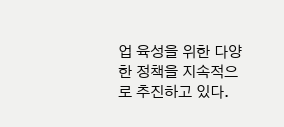업 육성을 위한 다양한 정책을 지속적으로 추진하고 있다.